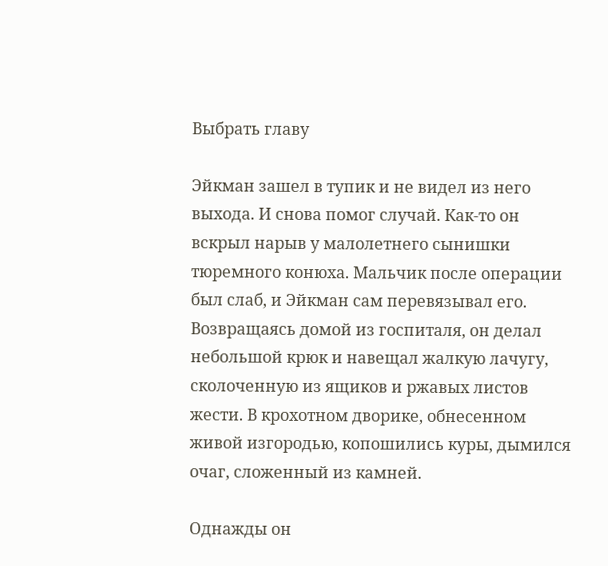Выбрать главу

Эйкман зашел в тупик и не видел из него выхода. И снова помог случай. Как-то он вскрыл нарыв у малолетнего сынишки тюремного конюха. Мальчик после операции был слаб, и Эйкман сам перевязывал его. Возвращаясь домой из госпиталя, он делал небольшой крюк и навещал жалкую лачугу, сколоченную из ящиков и ржавых листов жести. В крохотном дворике, обнесенном живой изгородью, копошились куры, дымился очаг, сложенный из камней.

Однажды он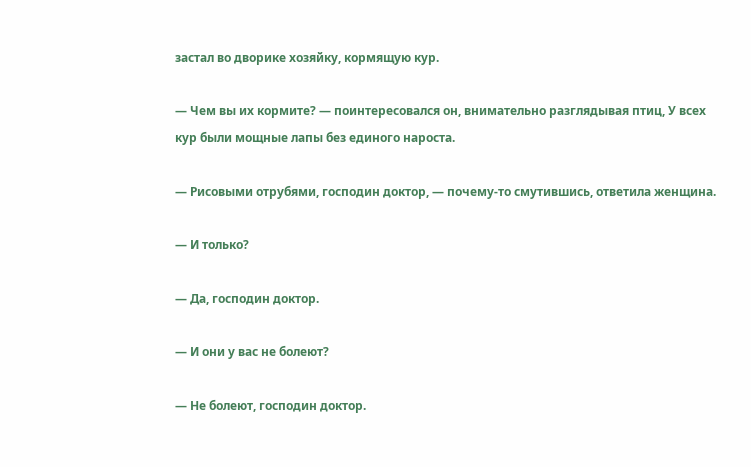застал во дворике хозяйку, кормящую кур.

— Чем вы их кормите? — поинтересовался он, внимательно разглядывая птиц, У всех кур были мощные лапы без единого нароста.

— Рисовыми отрубями, господин доктор, — почему-то смутившись, ответила женщина.

— И только?

— Да, господин доктор.

— И они у вас не болеют?

— Не болеют, господин доктор.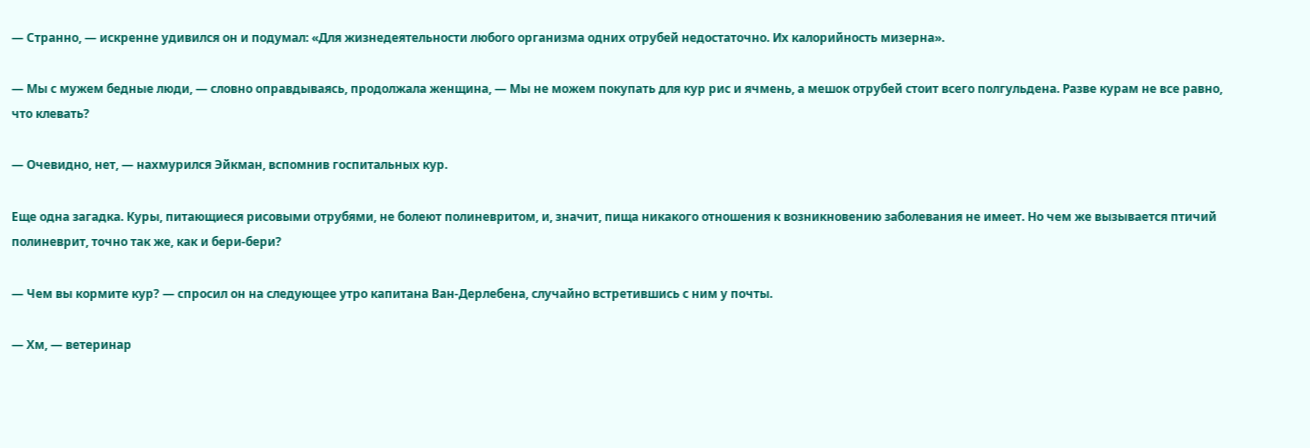— Странно, — искренне удивился он и подумал: «Для жизнедеятельности любого организма одних отрубей недостаточно. Их калорийность мизерна».

— Мы с мужем бедные люди, — словно оправдываясь, продолжала женщина, — Мы не можем покупать для кур рис и ячмень, а мешок отрубей стоит всего полгульдена. Разве курам не все равно, что клевать?

— Очевидно, нет, — нахмурился Эйкман, вспомнив госпитальных кур.

Еще одна загадка. Куры, питающиеся рисовыми отрубями, не болеют полиневритом, и, значит, пища никакого отношения к возникновению заболевания не имеет. Но чем же вызывается птичий полиневрит, точно так же, как и бери-бери?

— Чем вы кормите кур? — спросил он на следующее утро капитана Ван-Дерлебена, случайно встретившись с ним у почты.

— Хм, — ветеринар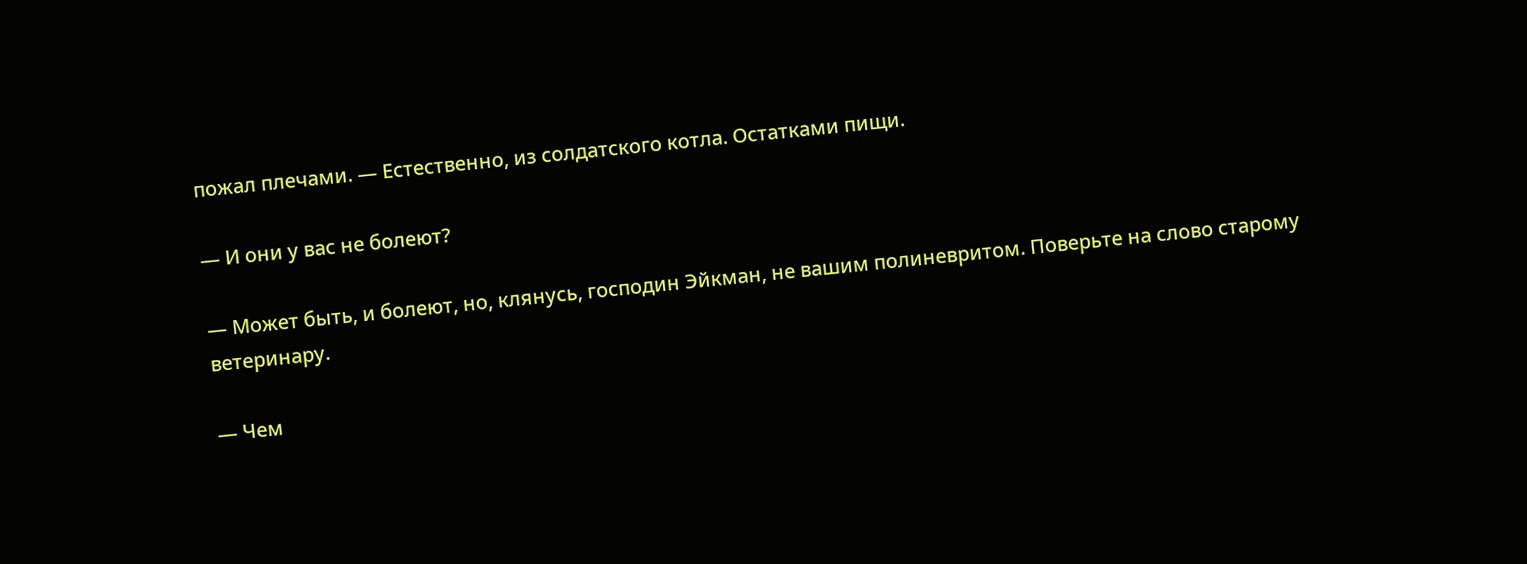пожал плечами. — Естественно, из солдатского котла. Остатками пищи.

— И они у вас не болеют?

— Может быть, и болеют, но, клянусь, господин Эйкман, не вашим полиневритом. Поверьте на слово старому ветеринару.

— Чем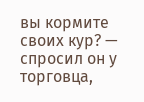вы кормите своих кур? — спросил он у торговца,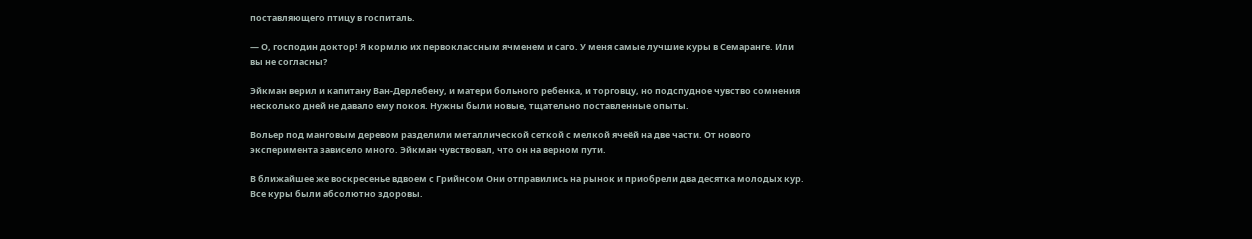поставляющего птицу в госпиталь.

— О, господин доктор! Я кормлю их первоклассным ячменем и саго. У меня самые лучшие куры в Семаранге. Или вы не согласны?

Эйкман верил и капитану Ван-Дерлебену, и матери больного ребенка, и торговцу, но подспудное чувство сомнения несколько дней не давало ему покоя. Нужны были новые, тщательно поставленные опыты.

Вольер под манговым деревом разделили металлической сеткой с мелкой ячеёй на две части. От нового эксперимента зависело много. Эйкман чувствовал, что он на верном пути.

В ближайшее же воскресенье вдвоем с Грийнсом Они отправились на рынок и приобрели два десятка молодых кур. Все куры были абсолютно здоровы.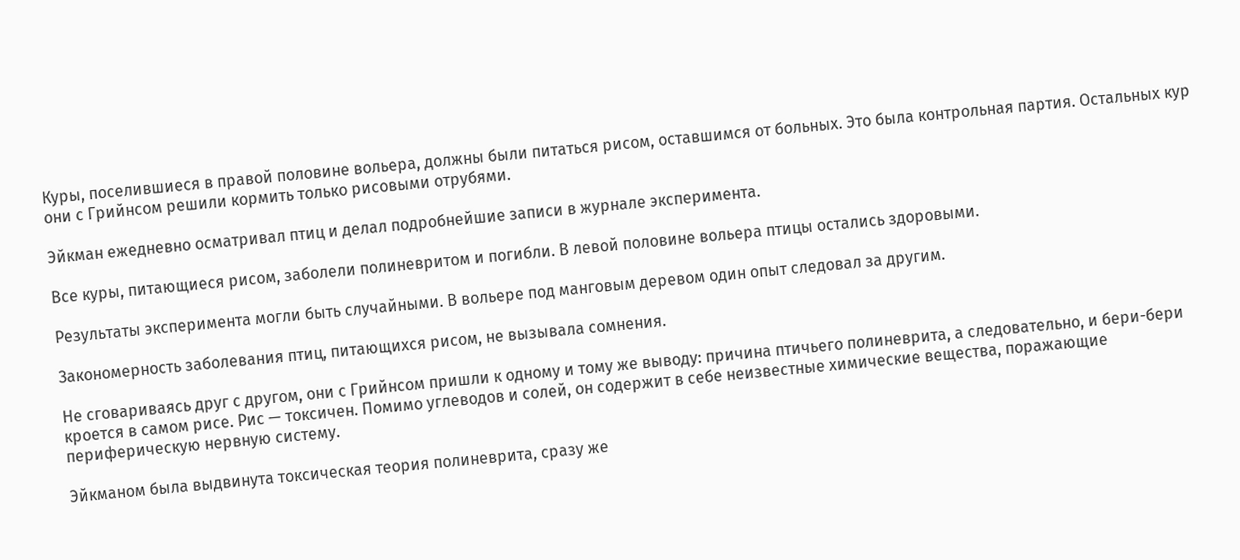Куры, поселившиеся в правой половине вольера, должны были питаться рисом, оставшимся от больных. Это была контрольная партия. Остальных кур они с Грийнсом решили кормить только рисовыми отрубями.

Эйкман ежедневно осматривал птиц и делал подробнейшие записи в журнале эксперимента.

Все куры, питающиеся рисом, заболели полиневритом и погибли. В левой половине вольера птицы остались здоровыми.

Результаты эксперимента могли быть случайными. В вольере под манговым деревом один опыт следовал за другим.

Закономерность заболевания птиц, питающихся рисом, не вызывала сомнения.

Не сговариваясь друг с другом, они с Грийнсом пришли к одному и тому же выводу: причина птичьего полиневрита, а следовательно, и бери-бери кроется в самом рисе. Рис — токсичен. Помимо углеводов и солей, он содержит в себе неизвестные химические вещества, поражающие периферическую нервную систему.

Эйкманом была выдвинута токсическая теория полиневрита, сразу же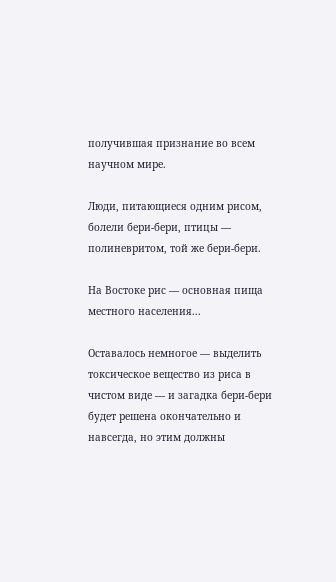получившая признание во всем научном мире.

Люди, питающиеся одним рисом, болели бери-бери, птицы — полиневритом, той же бери-бери.

На Востоке рис — основная пища местного населения...

Оставалось немногое — выделить токсическое вещество из риса в чистом виде — и загадка бери-бери будет решена окончательно и навсегда, но этим должны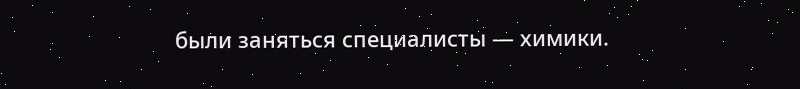были заняться специалисты — химики.